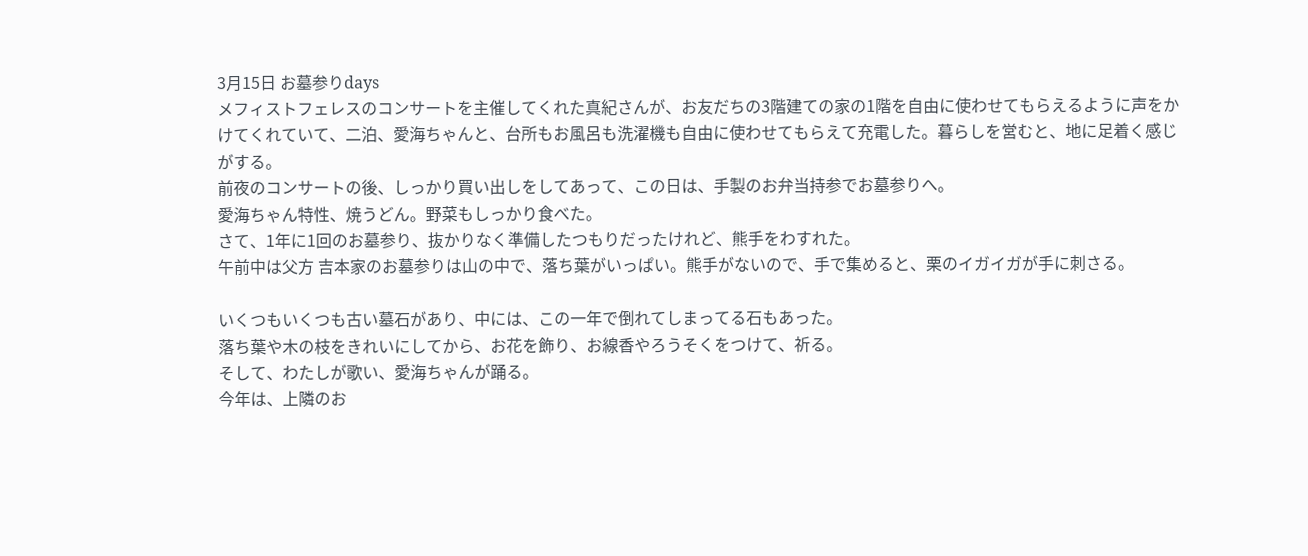3月15日 お墓参りdays
メフィストフェレスのコンサートを主催してくれた真紀さんが、お友だちの3階建ての家の1階を自由に使わせてもらえるように声をかけてくれていて、二泊、愛海ちゃんと、台所もお風呂も洗濯機も自由に使わせてもらえて充電した。暮らしを営むと、地に足着く感じがする。
前夜のコンサートの後、しっかり買い出しをしてあって、この日は、手製のお弁当持参でお墓参りへ。
愛海ちゃん特性、焼うどん。野菜もしっかり食べた。
さて、1年に1回のお墓参り、抜かりなく準備したつもりだったけれど、熊手をわすれた。
午前中は父方 吉本家のお墓参りは山の中で、落ち葉がいっぱい。熊手がないので、手で集めると、栗のイガイガが手に刺さる。

いくつもいくつも古い墓石があり、中には、この一年で倒れてしまってる石もあった。
落ち葉や木の枝をきれいにしてから、お花を飾り、お線香やろうそくをつけて、祈る。
そして、わたしが歌い、愛海ちゃんが踊る。
今年は、上隣のお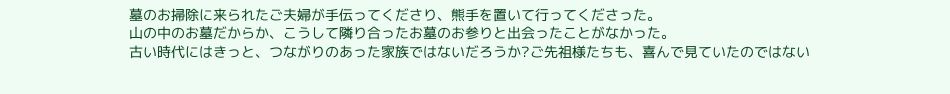墓のお掃除に来られたご夫婦が手伝ってくださり、熊手を置いて行ってくださった。
山の中のお墓だからか、こうして隣り合ったお墓のお参りと出会ったことがなかった。
古い時代にはきっと、つながりのあった家族ではないだろうか?ご先祖様たちも、喜んで見ていたのではない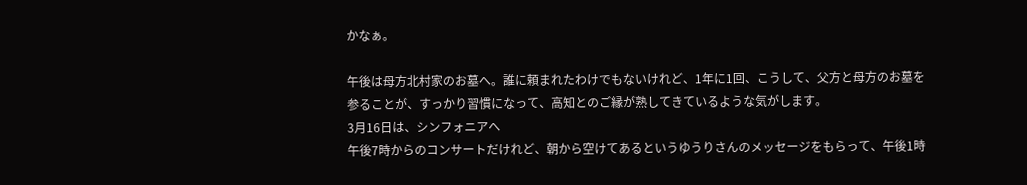かなぁ。

午後は母方北村家のお墓へ。誰に頼まれたわけでもないけれど、1年に1回、こうして、父方と母方のお墓を参ることが、すっかり習慣になって、高知とのご縁が熟してきているような気がします。
3月16日は、シンフォニアへ
午後7時からのコンサートだけれど、朝から空けてあるというゆうりさんのメッセージをもらって、午後1時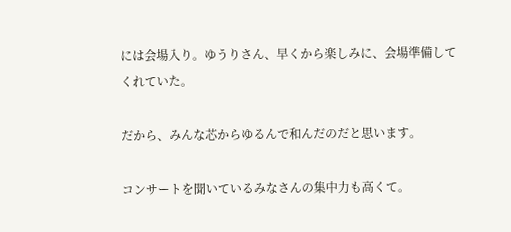には会場入り。ゆうりさん、早くから楽しみに、会場準備してくれていた。

だから、みんな芯からゆるんで和んだのだと思います。

コンサートを聞いているみなさんの集中力も高くて。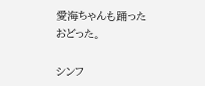愛海ちゃんも踊ったおどった。

シンフ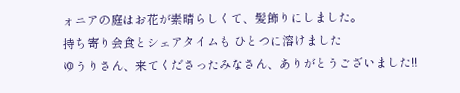ォニアの庭はお花が素晴らしくて、髪飾りにしました。
持ち寄り会食とシェアタイムも ひとつに溶けました
ゆうりさん、来てくださったみなさん、ありがとうございました!!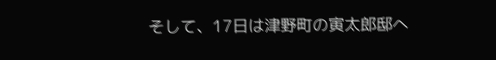そして、17日は津野町の寅太郎邸へ